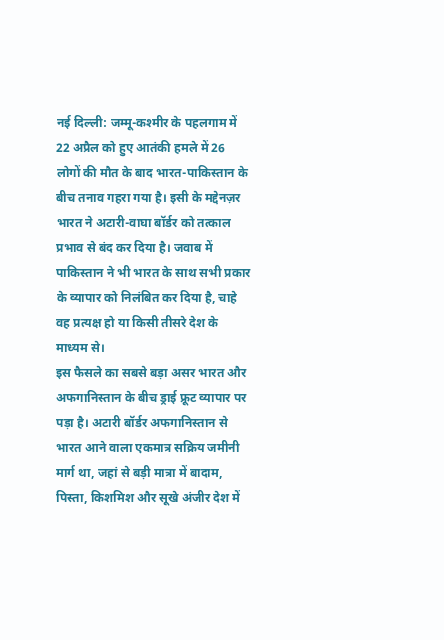नई दिल्ली: जम्मू-कश्मीर के पहलगाम में 22 अप्रैल को हुए आतंकी हमले में 26 लोगों की मौत के बाद भारत-पाकिस्तान के बीच तनाव गहरा गया है। इसी के मद्देनज़र भारत ने अटारी-वाघा बॉर्डर को तत्काल प्रभाव से बंद कर दिया है। जवाब में पाकिस्तान ने भी भारत के साथ सभी प्रकार के व्यापार को निलंबित कर दिया है, चाहे वह प्रत्यक्ष हो या किसी तीसरे देश के माध्यम से।
इस फैसले का सबसे बड़ा असर भारत और अफगानिस्तान के बीच ड्राई फ्रूट व्यापार पर पड़ा है। अटारी बॉर्डर अफगानिस्तान से भारत आने वाला एकमात्र सक्रिय जमीनी मार्ग था, जहां से बड़ी मात्रा में बादाम, पिस्ता, किशमिश और सूखे अंजीर देश में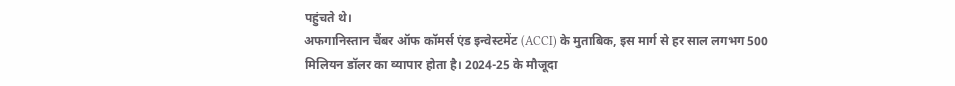पहुंचते थे।
अफगानिस्तान चैंबर ऑफ कॉमर्स एंड इन्वेस्टमेंट (ACCI) के मुताबिक, इस मार्ग से हर साल लगभग 500 मिलियन डॉलर का व्यापार होता है। 2024-25 के मौजूदा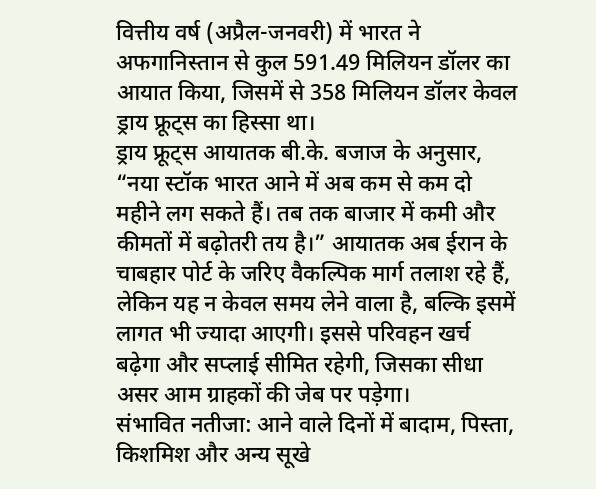वित्तीय वर्ष (अप्रैल-जनवरी) में भारत ने अफगानिस्तान से कुल 591.49 मिलियन डॉलर का आयात किया, जिसमें से 358 मिलियन डॉलर केवल ड्राय फ्रूट्स का हिस्सा था।
ड्राय फ्रूट्स आयातक बी.के. बजाज के अनुसार, “नया स्टॉक भारत आने में अब कम से कम दो महीने लग सकते हैं। तब तक बाजार में कमी और कीमतों में बढ़ोतरी तय है।” आयातक अब ईरान के चाबहार पोर्ट के जरिए वैकल्पिक मार्ग तलाश रहे हैं, लेकिन यह न केवल समय लेने वाला है, बल्कि इसमें लागत भी ज्यादा आएगी। इससे परिवहन खर्च बढ़ेगा और सप्लाई सीमित रहेगी, जिसका सीधा असर आम ग्राहकों की जेब पर पड़ेगा।
संभावित नतीजा: आने वाले दिनों में बादाम, पिस्ता, किशमिश और अन्य सूखे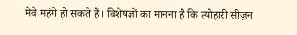मेवे महंगे हो सकते हैं। विशेषज्ञों का मानना है कि त्योहारी सीज़न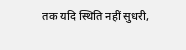तक यदि स्थिति नहीं सुधरी,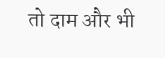तो दाम और भी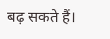बढ़ सकते हैं।